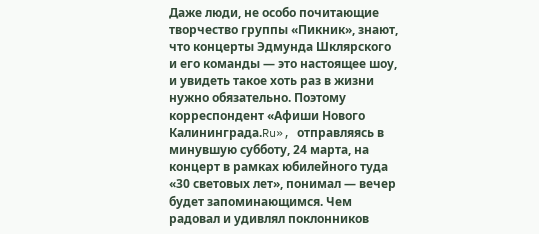Даже люди, не особо почитающие творчество группы «Пикник», знают, что концерты Эдмунда Шклярского и его команды — это настоящее шоу, и увидеть такое хоть раз в жизни нужно обязательно. Поэтому корреспондент «Афиши Нового Калининграда.Ru», отправляясь в минувшую субботу, 24 марта, на концерт в рамках юбилейного туда «30 световых лет», понимал — вечер будет запоминающимся. Чем радовал и удивлял поклонников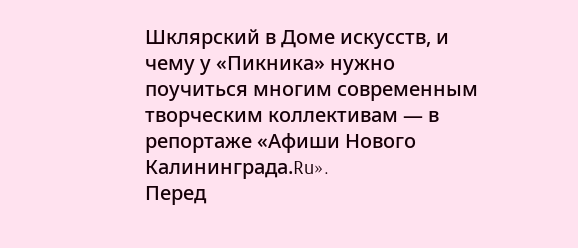Шклярский в Доме искусств, и чему у «Пикника» нужно поучиться многим современным творческим коллективам — в репортаже «Афиши Нового Калининграда.Ru».
Перед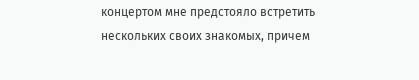концертом мне предстояло встретить нескольких своих знакомых, причем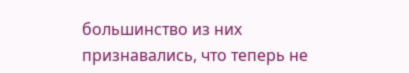большинство из них признавались, что теперь не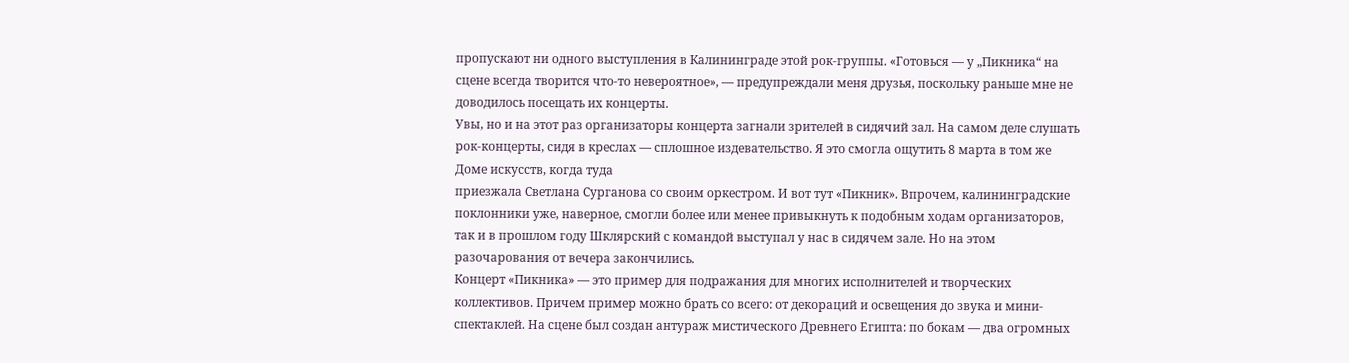пропускают ни одного выступления в Калининграде этой рок-группы. «Готовься — у „Пикника“ на сцене всегда творится что-то невероятное», — предупреждали меня друзья, поскольку раньше мне не доводилось посещать их концерты.
Увы, но и на этот раз организаторы концерта загнали зрителей в сидячий зал. На самом деле слушать
рок-концерты, сидя в креслах — сплошное издевательство. Я это смогла ощутить 8 марта в том же Доме искусств, когда туда
приезжала Светлана Сурганова со своим оркестром. И вот тут «Пикник». Впрочем, калининградские поклонники уже, наверное, смогли более или менее привыкнуть к подобным ходам организаторов, так и в прошлом году Шклярский с командой выступал у нас в сидячем зале. Но на этом разочарования от вечера закончились.
Концерт «Пикника» — это пример для подражания для многих исполнителей и творческих коллективов. Причем пример можно брать со всего: от декораций и освещения до звука и мини-спектаклей. На сцене был создан антураж мистического Древнего Египта: по бокам — два огромных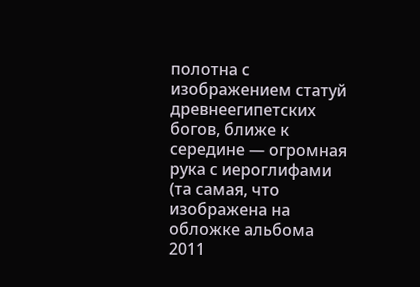полотна с изображением статуй древнеегипетских богов, ближе к середине — огромная рука с иероглифами (та самая, что изображена на обложке альбома 2011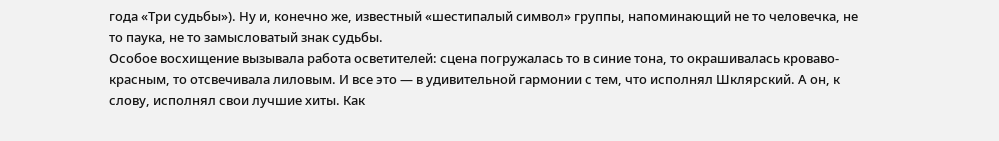года «Три судьбы»). Ну и, конечно же, известный «шестипалый символ» группы, напоминающий не то человечка, не то паука, не то замысловатый знак судьбы.
Особое восхищение вызывала работа осветителей: сцена погружалась то в синие тона, то окрашивалась кроваво-красным, то отсвечивала лиловым. И все это — в удивительной гармонии с тем, что исполнял Шклярский. А он, к слову, исполнял свои лучшие хиты. Как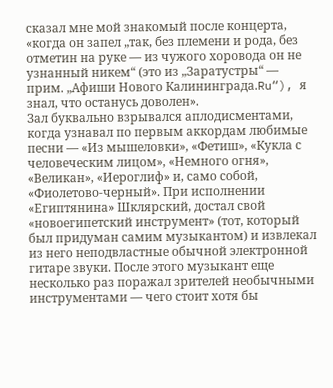сказал мне мой знакомый после концерта, «когда он запел „так, без племени и рода, без отметин на руке — из чужого хоровода он не узнанный никем“ (это из „Заратустры“ — прим. „Афиши Нового Калининграда.Ru“), я знал, что останусь доволен».
Зал буквально взрывался аплодисментами, когда узнавал по первым аккордам любимые песни — «Из мышеловки», «Фетиш», «Кукла с человеческим лицом», «Немного огня», «Великан», «Иероглиф» и, само собой, «Фиолетово-черный». При исполнении «Египтянина» Шклярский, достал свой «новоегипетский инструмент» (тот, который был придуман самим музыкантом) и извлекал из него неподвластные обычной электронной гитаре звуки. После этого музыкант еще несколько раз поражал зрителей необычными инструментами — чего стоит хотя бы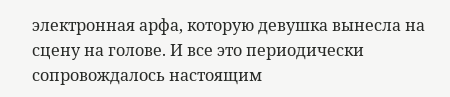электронная арфа, которую девушка вынесла на сцену на голове. И все это периодически сопровождалось настоящим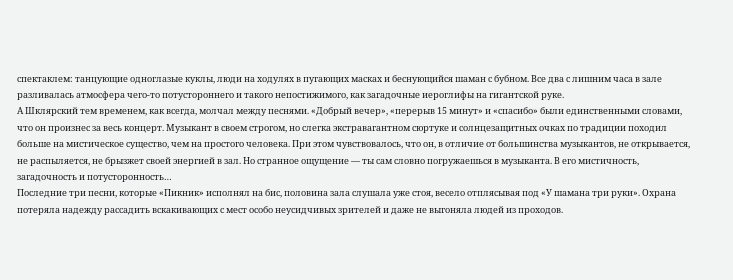спектаклем: танцующие одноглазые куклы, люди на ходулях в пугающих масках и беснующийся шаман с бубном. Все два с лишним часа в зале разливалась атмосфера чего-то потустороннего и такого непостижимого, как загадочные иероглифы на гигантской руке.
А Шклярский тем временем, как всегда, молчал между песнями. «Добрый вечер», «перерыв 15 минут» и «спасибо» были единственными словами, что он произнес за весь концерт. Музыкант в своем строгом, но слегка экстравагантном сюртуке и солнцезащитных очках по традиции походил больше на мистическое существо, чем на простого человека. При этом чувствовалось, что он, в отличие от большинства музыкантов, не открывается, не распыляется, не брызжет своей энергией в зал. Но странное ощущение — ты сам словно погружаешься в музыканта. В его мистичность, загадочность и потусторонность…
Последние три песни, которые «Пикник» исполнял на бис, половина зала слушала уже стоя, весело отплясывая под «У шамана три руки». Охрана потеряла надежду рассадить вскакивающих с мест особо неусидчивых зрителей и даже не выгоняла людей из проходов.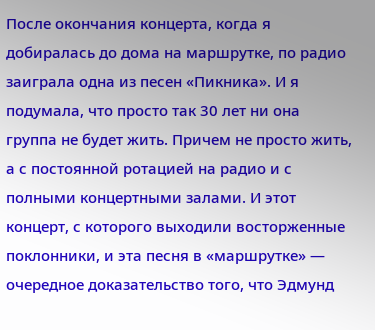После окончания концерта, когда я добиралась до дома на маршрутке, по радио заиграла одна из песен «Пикника». И я подумала, что просто так 30 лет ни она группа не будет жить. Причем не просто жить, а с постоянной ротацией на радио и с полными концертными залами. И этот концерт, с которого выходили восторженные поклонники, и эта песня в «маршрутке» — очередное доказательство того, что Эдмунд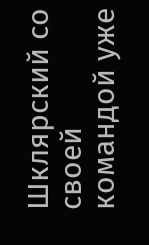Шклярский со своей командой уже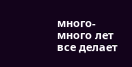много-много лет все делает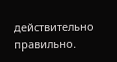действительно правильно.